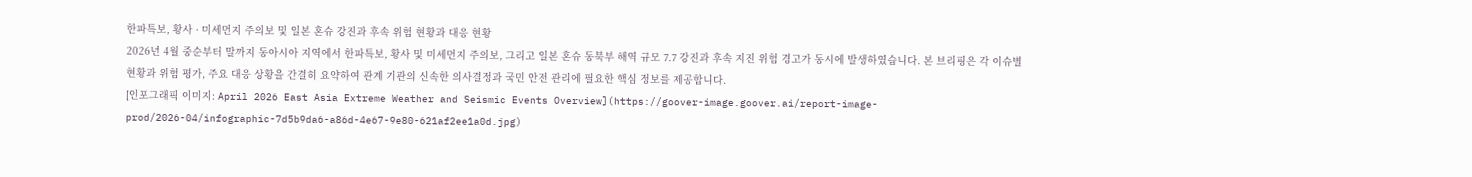한파특보, 황사 · 미세먼지 주의보 및 일본 혼슈 강진과 후속 위험 현황과 대응 현황
2026년 4월 중순부터 말까지 동아시아 지역에서 한파특보, 황사 및 미세먼지 주의보, 그리고 일본 혼슈 동북부 해역 규모 7.7 강진과 후속 지진 위험 경고가 동시에 발생하였습니다. 본 브리핑은 각 이슈별 현황과 위험 평가, 주요 대응 상황을 간결히 요약하여 관계 기관의 신속한 의사결정과 국민 안전 관리에 필요한 핵심 정보를 제공합니다.
[인포그래픽 이미지: April 2026 East Asia Extreme Weather and Seismic Events Overview](https://goover-image.goover.ai/report-image-prod/2026-04/infographic-7d5b9da6-a86d-4e67-9e80-621af2ee1a0d.jpg)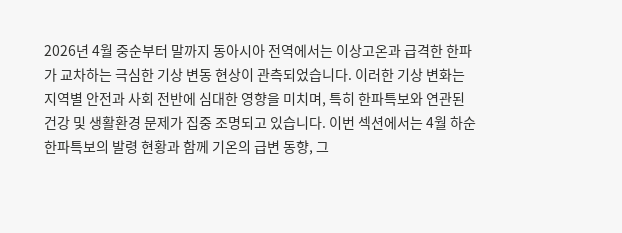2026년 4월 중순부터 말까지 동아시아 전역에서는 이상고온과 급격한 한파가 교차하는 극심한 기상 변동 현상이 관측되었습니다. 이러한 기상 변화는 지역별 안전과 사회 전반에 심대한 영향을 미치며, 특히 한파특보와 연관된 건강 및 생활환경 문제가 집중 조명되고 있습니다. 이번 섹션에서는 4월 하순 한파특보의 발령 현황과 함께 기온의 급변 동향, 그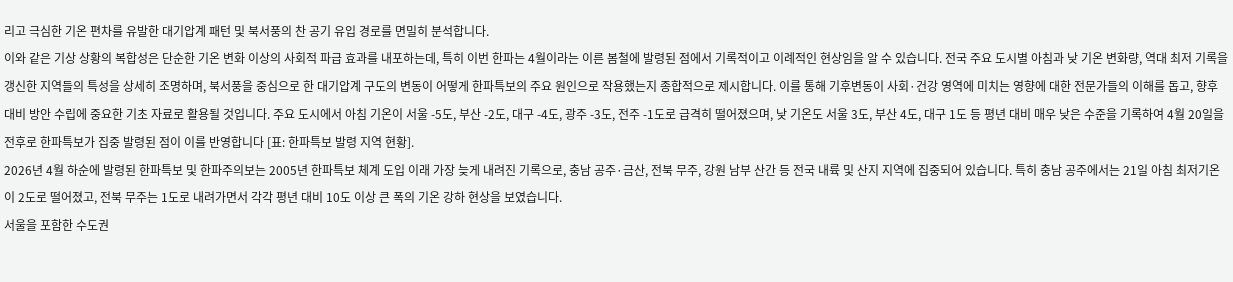리고 극심한 기온 편차를 유발한 대기압계 패턴 및 북서풍의 찬 공기 유입 경로를 면밀히 분석합니다.
이와 같은 기상 상황의 복합성은 단순한 기온 변화 이상의 사회적 파급 효과를 내포하는데, 특히 이번 한파는 4월이라는 이른 봄철에 발령된 점에서 기록적이고 이례적인 현상임을 알 수 있습니다. 전국 주요 도시별 아침과 낮 기온 변화량, 역대 최저 기록을 갱신한 지역들의 특성을 상세히 조명하며, 북서풍을 중심으로 한 대기압계 구도의 변동이 어떻게 한파특보의 주요 원인으로 작용했는지 종합적으로 제시합니다. 이를 통해 기후변동이 사회·건강 영역에 미치는 영향에 대한 전문가들의 이해를 돕고, 향후 대비 방안 수립에 중요한 기초 자료로 활용될 것입니다. 주요 도시에서 아침 기온이 서울 -5도, 부산 -2도, 대구 -4도, 광주 -3도, 전주 -1도로 급격히 떨어졌으며, 낮 기온도 서울 3도, 부산 4도, 대구 1도 등 평년 대비 매우 낮은 수준을 기록하여 4월 20일을 전후로 한파특보가 집중 발령된 점이 이를 반영합니다 [표: 한파특보 발령 지역 현황].
2026년 4월 하순에 발령된 한파특보 및 한파주의보는 2005년 한파특보 체계 도입 이래 가장 늦게 내려진 기록으로, 충남 공주·금산, 전북 무주, 강원 남부 산간 등 전국 내륙 및 산지 지역에 집중되어 있습니다. 특히 충남 공주에서는 21일 아침 최저기온이 2도로 떨어졌고, 전북 무주는 1도로 내려가면서 각각 평년 대비 10도 이상 큰 폭의 기온 강하 현상을 보였습니다.
서울을 포함한 수도권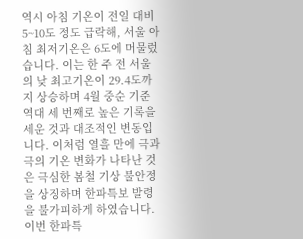역시 아침 기온이 전일 대비 5~10도 정도 급락해, 서울 아침 최저기온은 6도에 머물렀습니다. 이는 한 주 전 서울의 낮 최고기온이 29.4도까지 상승하며 4월 중순 기준 역대 세 번째로 높은 기록을 세운 것과 대조적인 변동입니다. 이처럼 열흘 만에 극과 극의 기온 변화가 나타난 것은 극심한 봄철 기상 불안정을 상징하며 한파특보 발령을 불가피하게 하였습니다.
이번 한파특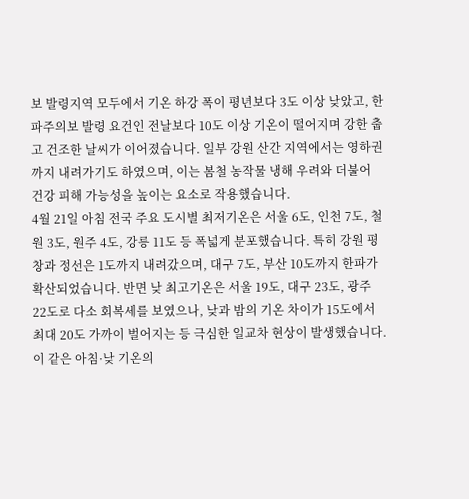보 발령지역 모두에서 기온 하강 폭이 평년보다 3도 이상 낮았고, 한파주의보 발령 요건인 전날보다 10도 이상 기온이 떨어지며 강한 춥고 건조한 날씨가 이어졌습니다. 일부 강원 산간 지역에서는 영하권까지 내려가기도 하였으며, 이는 봄철 농작물 냉해 우려와 더불어 건강 피해 가능성을 높이는 요소로 작용했습니다.
4월 21일 아침 전국 주요 도시별 최저기온은 서울 6도, 인천 7도, 철원 3도, 원주 4도, 강릉 11도 등 폭넓게 분포했습니다. 특히 강원 평창과 정선은 1도까지 내려갔으며, 대구 7도, 부산 10도까지 한파가 확산되었습니다. 반면 낮 최고기온은 서울 19도, 대구 23도, 광주 22도로 다소 회복세를 보였으나, 낮과 밤의 기온 차이가 15도에서 최대 20도 가까이 벌어지는 등 극심한 일교차 현상이 발생했습니다.
이 같은 아침·낮 기온의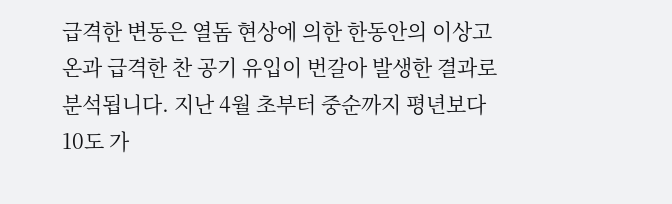급격한 변동은 열돔 현상에 의한 한동안의 이상고온과 급격한 찬 공기 유입이 번갈아 발생한 결과로 분석됩니다. 지난 4월 초부터 중순까지 평년보다 10도 가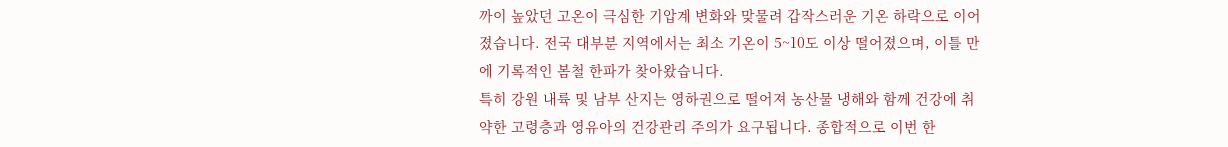까이 높았던 고온이 극심한 기압계 변화와 맞물려 갑작스러운 기온 하락으로 이어졌습니다. 전국 대부분 지역에서는 최소 기온이 5~10도 이상 떨어졌으며, 이틀 만에 기록적인 봄철 한파가 찾아왔습니다.
특히 강원 내륙 및 남부 산지는 영하권으로 떨어져 농산물 냉해와 함께 건강에 취약한 고령층과 영유아의 건강관리 주의가 요구됩니다. 종합적으로 이번 한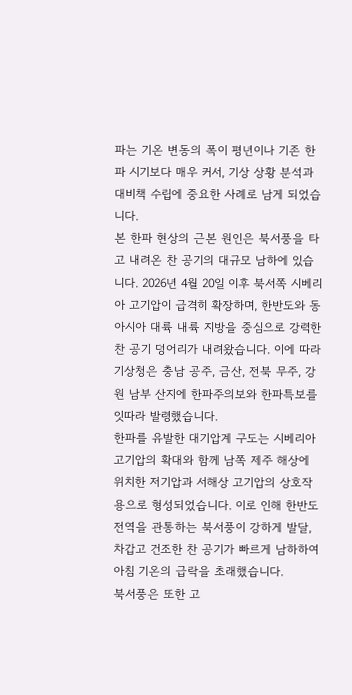파는 기온 변동의 폭이 평년이나 기존 한파 시기보다 매우 커서, 기상 상황 분석과 대비책 수립에 중요한 사례로 남게 되었습니다.
본 한파 현상의 근본 원인은 북서풍을 타고 내려온 찬 공기의 대규모 남하에 있습니다. 2026년 4월 20일 이후 북서쪽 시베리아 고기압이 급격히 확장하며, 한반도와 동아시아 대륙 내륙 지방을 중심으로 강력한 찬 공기 덩어리가 내려왔습니다. 이에 따라 기상청은 충남 공주, 금산, 전북 무주, 강원 남부 산지에 한파주의보와 한파특보를 잇따라 발령했습니다.
한파를 유발한 대기압계 구도는 시베리아 고기압의 확대와 함께 남쪽 제주 해상에 위치한 저기압과 서해상 고기압의 상호작용으로 형성되었습니다. 이로 인해 한반도 전역을 관통하는 북서풍이 강하게 발달, 차갑고 건조한 찬 공기가 빠르게 남하하여 아침 기온의 급락을 초래했습니다.
북서풍은 또한 고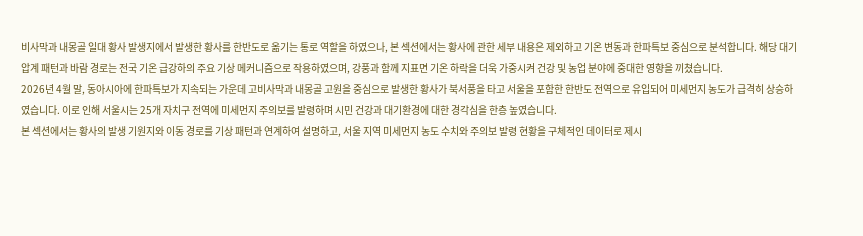비사막과 내몽골 일대 황사 발생지에서 발생한 황사를 한반도로 옮기는 통로 역할을 하였으나, 본 섹션에서는 황사에 관한 세부 내용은 제외하고 기온 변동과 한파특보 중심으로 분석합니다. 해당 대기압계 패턴과 바람 경로는 전국 기온 급강하의 주요 기상 메커니즘으로 작용하였으며, 강풍과 함께 지표면 기온 하락을 더욱 가중시켜 건강 및 농업 분야에 중대한 영향을 끼쳤습니다.
2026년 4월 말, 동아시아에 한파특보가 지속되는 가운데 고비사막과 내몽골 고원을 중심으로 발생한 황사가 북서풍을 타고 서울을 포함한 한반도 전역으로 유입되어 미세먼지 농도가 급격히 상승하였습니다. 이로 인해 서울시는 25개 자치구 전역에 미세먼지 주의보를 발령하며 시민 건강과 대기환경에 대한 경각심을 한층 높였습니다.
본 섹션에서는 황사의 발생 기원지와 이동 경로를 기상 패턴과 연계하여 설명하고, 서울 지역 미세먼지 농도 수치와 주의보 발령 현황을 구체적인 데이터로 제시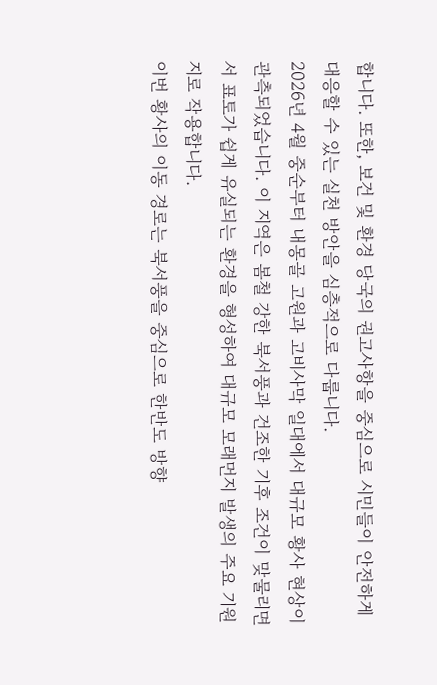합니다. 또한, 보건 및 환경 당국의 권고사항을 중심으로 시민들이 안전하게 대응할 수 있는 실천 방안을 심층적으로 다룹니다.
2026년 4월 중순부터 내몽골 고원과 고비사막 일대에서 대규모 황사 현상이 관측되었습니다. 이 지역은 봄철 강한 북서풍과 건조한 기후 조건이 맞물리면서 표토가 쉽게 유실되는 환경을 형성하여 대규모 모래먼지 발생의 주요 기원지로 작용합니다.
이번 황사의 이동 경로는 북서풍을 중심으로 한반도 방향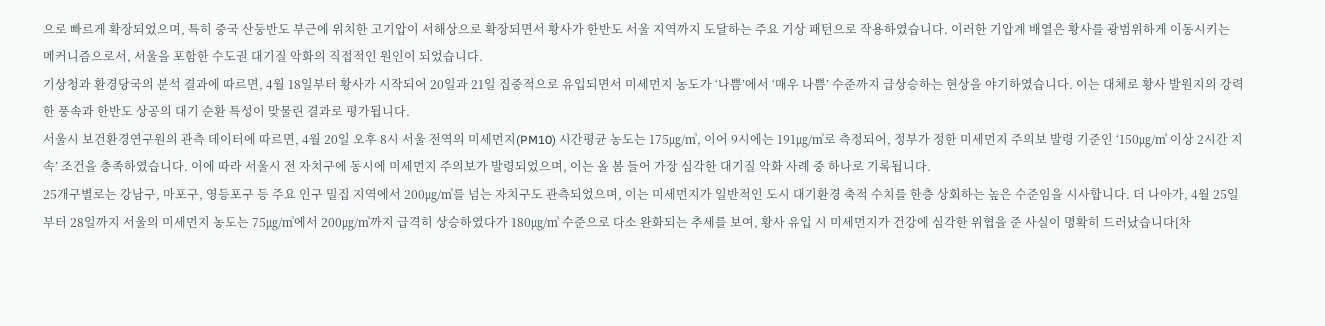으로 빠르게 확장되었으며, 특히 중국 산둥반도 부근에 위치한 고기압이 서해상으로 확장되면서 황사가 한반도 서울 지역까지 도달하는 주요 기상 패턴으로 작용하였습니다. 이러한 기압계 배열은 황사를 광범위하게 이동시키는 메커니즘으로서, 서울을 포함한 수도권 대기질 악화의 직접적인 원인이 되었습니다.
기상청과 환경당국의 분석 결과에 따르면, 4월 18일부터 황사가 시작되어 20일과 21일 집중적으로 유입되면서 미세먼지 농도가 ‘나쁨’에서 ‘매우 나쁨’ 수준까지 급상승하는 현상을 야기하였습니다. 이는 대체로 황사 발원지의 강력한 풍속과 한반도 상공의 대기 순환 특성이 맞물린 결과로 평가됩니다.
서울시 보건환경연구원의 관측 데이터에 따르면, 4월 20일 오후 8시 서울 전역의 미세먼지(PM10) 시간평균 농도는 175㎍/㎥, 이어 9시에는 191㎍/㎥로 측정되어, 정부가 정한 미세먼지 주의보 발령 기준인 ‘150㎍/㎥ 이상 2시간 지속’ 조건을 충족하였습니다. 이에 따라 서울시 전 자치구에 동시에 미세먼지 주의보가 발령되었으며, 이는 올 봄 들어 가장 심각한 대기질 악화 사례 중 하나로 기록됩니다.
25개구별로는 강남구, 마포구, 영등포구 등 주요 인구 밀집 지역에서 200㎍/㎥를 넘는 자치구도 관측되었으며, 이는 미세먼지가 일반적인 도시 대기환경 축적 수치를 한층 상회하는 높은 수준임을 시사합니다. 더 나아가, 4월 25일부터 28일까지 서울의 미세먼지 농도는 75㎍/㎥에서 200㎍/㎥까지 급격히 상승하였다가 180㎍/㎥ 수준으로 다소 완화되는 추세를 보여, 황사 유입 시 미세먼지가 건강에 심각한 위협을 준 사실이 명확히 드러났습니다[차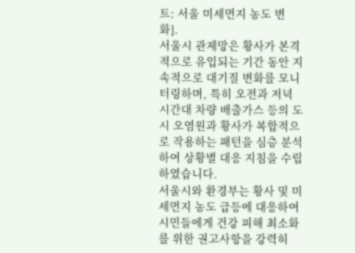트: 서울 미세먼지 농도 변화].
서울시 관제망은 황사가 본격적으로 유입되는 기간 동안 지속적으로 대기질 변화를 모니터링하며, 특히 오전과 저녁시간대 차량 배출가스 등의 도시 오염원과 황사가 복합적으로 작용하는 패턴을 심층 분석하여 상황별 대응 지침을 수립하였습니다.
서울시와 환경부는 황사 및 미세먼지 농도 급등에 대응하여 시민들에게 건강 피해 최소화를 위한 권고사항을 강력히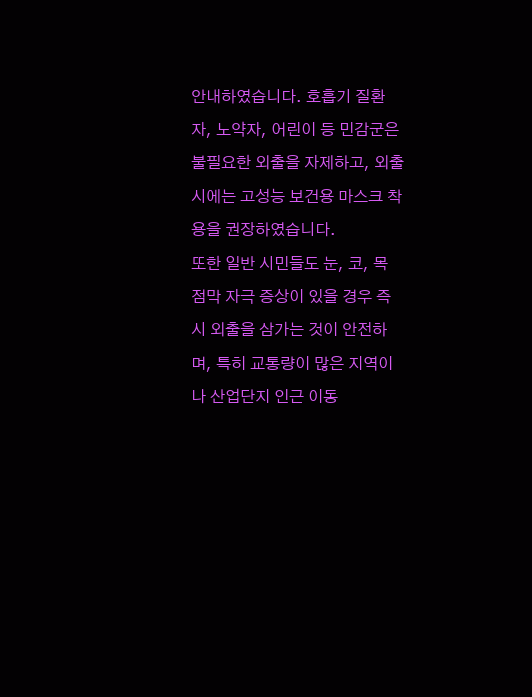안내하였습니다. 호흡기 질환자, 노약자, 어린이 등 민감군은 불필요한 외출을 자제하고, 외출 시에는 고성능 보건용 마스크 착용을 권장하였습니다.
또한 일반 시민들도 눈, 코, 목 점막 자극 증상이 있을 경우 즉시 외출을 삼가는 것이 안전하며, 특히 교통량이 많은 지역이나 산업단지 인근 이동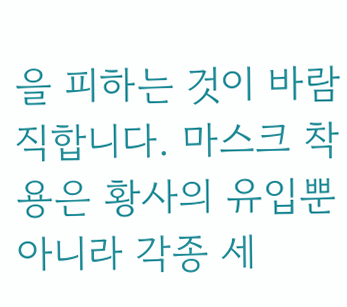을 피하는 것이 바람직합니다. 마스크 착용은 황사의 유입뿐 아니라 각종 세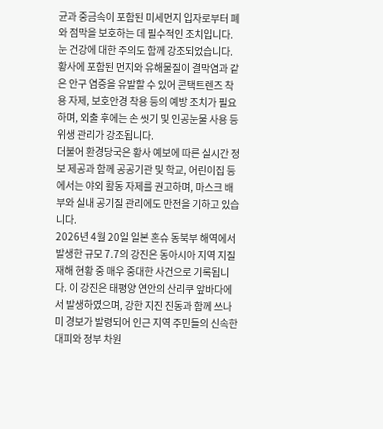균과 중금속이 포함된 미세먼지 입자로부터 폐와 점막을 보호하는 데 필수적인 조치입니다.
눈 건강에 대한 주의도 함께 강조되었습니다. 황사에 포함된 먼지와 유해물질이 결막염과 같은 안구 염증을 유발할 수 있어 콘택트렌즈 착용 자제, 보호안경 착용 등의 예방 조치가 필요하며, 외출 후에는 손 씻기 및 인공눈물 사용 등 위생 관리가 강조됩니다.
더불어 환경당국은 황사 예보에 따른 실시간 정보 제공과 함께 공공기관 및 학교, 어린이집 등에서는 야외 활동 자제를 권고하며, 마스크 배부와 실내 공기질 관리에도 만전을 기하고 있습니다.
2026년 4월 20일 일본 혼슈 동북부 해역에서 발생한 규모 7.7의 강진은 동아시아 지역 지질 재해 현황 중 매우 중대한 사건으로 기록됩니다. 이 강진은 태평양 연안의 산리쿠 앞바다에서 발생하였으며, 강한 지진 진동과 함께 쓰나미 경보가 발령되어 인근 지역 주민들의 신속한 대피와 정부 차원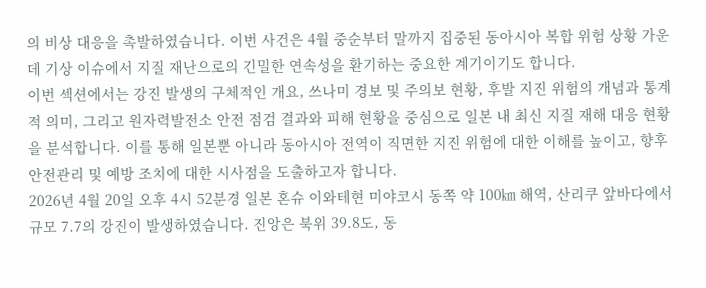의 비상 대응을 촉발하였습니다. 이번 사건은 4월 중순부터 말까지 집중된 동아시아 복합 위험 상황 가운데 기상 이슈에서 지질 재난으로의 긴밀한 연속성을 환기하는 중요한 계기이기도 합니다.
이번 섹션에서는 강진 발생의 구체적인 개요, 쓰나미 경보 및 주의보 현황, 후발 지진 위험의 개념과 통계적 의미, 그리고 원자력발전소 안전 점검 결과와 피해 현황을 중심으로 일본 내 최신 지질 재해 대응 현황을 분석합니다. 이를 통해 일본뿐 아니라 동아시아 전역이 직면한 지진 위험에 대한 이해를 높이고, 향후 안전관리 및 예방 조치에 대한 시사점을 도출하고자 합니다.
2026년 4월 20일 오후 4시 52분경 일본 혼슈 이와테현 미야코시 동쪽 약 100㎞ 해역, 산리쿠 앞바다에서 규모 7.7의 강진이 발생하였습니다. 진앙은 북위 39.8도, 동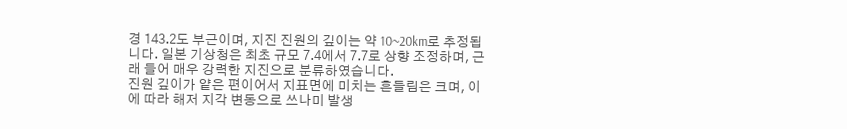경 143.2도 부근이며, 지진 진원의 깊이는 약 10~20km로 추정됩니다. 일본 기상청은 최초 규모 7.4에서 7.7로 상향 조정하며, 근래 들어 매우 강력한 지진으로 분류하였습니다.
진원 깊이가 얕은 편이어서 지표면에 미치는 흔들림은 크며, 이에 따라 해저 지각 변동으로 쓰나미 발생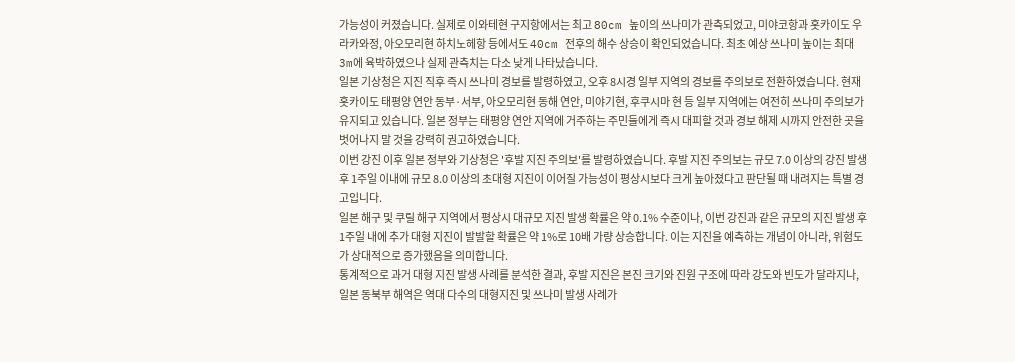가능성이 커졌습니다. 실제로 이와테현 구지항에서는 최고 80cm 높이의 쓰나미가 관측되었고, 미야코항과 홋카이도 우라카와정, 아오모리현 하치노헤항 등에서도 40cm 전후의 해수 상승이 확인되었습니다. 최초 예상 쓰나미 높이는 최대 3m에 육박하였으나 실제 관측치는 다소 낮게 나타났습니다.
일본 기상청은 지진 직후 즉시 쓰나미 경보를 발령하였고, 오후 8시경 일부 지역의 경보를 주의보로 전환하였습니다. 현재 홋카이도 태평양 연안 동부·서부, 아오모리현 동해 연안, 미야기현, 후쿠시마 현 등 일부 지역에는 여전히 쓰나미 주의보가 유지되고 있습니다. 일본 정부는 태평양 연안 지역에 거주하는 주민들에게 즉시 대피할 것과 경보 해제 시까지 안전한 곳을 벗어나지 말 것을 강력히 권고하였습니다.
이번 강진 이후 일본 정부와 기상청은 '후발 지진 주의보'를 발령하였습니다. 후발 지진 주의보는 규모 7.0 이상의 강진 발생 후 1주일 이내에 규모 8.0 이상의 초대형 지진이 이어질 가능성이 평상시보다 크게 높아졌다고 판단될 때 내려지는 특별 경고입니다.
일본 해구 및 쿠릴 해구 지역에서 평상시 대규모 지진 발생 확률은 약 0.1% 수준이나, 이번 강진과 같은 규모의 지진 발생 후 1주일 내에 추가 대형 지진이 발발할 확률은 약 1%로 10배 가량 상승합니다. 이는 지진을 예측하는 개념이 아니라, 위험도가 상대적으로 증가했음을 의미합니다.
통계적으로 과거 대형 지진 발생 사례를 분석한 결과, 후발 지진은 본진 크기와 진원 구조에 따라 강도와 빈도가 달라지나, 일본 동북부 해역은 역대 다수의 대형지진 및 쓰나미 발생 사례가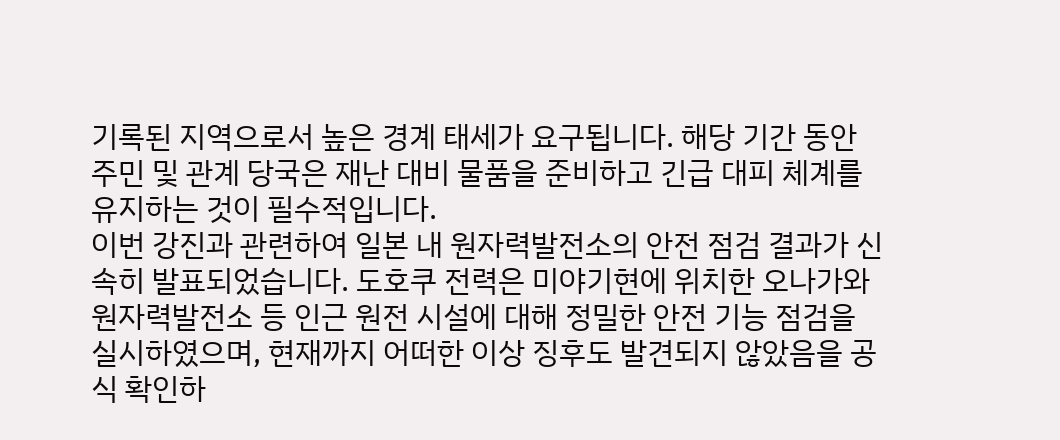기록된 지역으로서 높은 경계 태세가 요구됩니다. 해당 기간 동안 주민 및 관계 당국은 재난 대비 물품을 준비하고 긴급 대피 체계를 유지하는 것이 필수적입니다.
이번 강진과 관련하여 일본 내 원자력발전소의 안전 점검 결과가 신속히 발표되었습니다. 도호쿠 전력은 미야기현에 위치한 오나가와 원자력발전소 등 인근 원전 시설에 대해 정밀한 안전 기능 점검을 실시하였으며, 현재까지 어떠한 이상 징후도 발견되지 않았음을 공식 확인하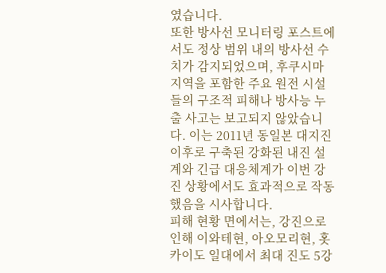였습니다.
또한 방사선 모니터링 포스트에서도 정상 범위 내의 방사선 수치가 감지되었으며, 후쿠시마 지역을 포함한 주요 원전 시설들의 구조적 피해나 방사능 누출 사고는 보고되지 않았습니다. 이는 2011년 동일본 대지진 이후로 구축된 강화된 내진 설계와 긴급 대응체계가 이번 강진 상황에서도 효과적으로 작동했음을 시사합니다.
피해 현황 면에서는, 강진으로 인해 이와테현, 아오모리현, 홋카이도 일대에서 최대 진도 5강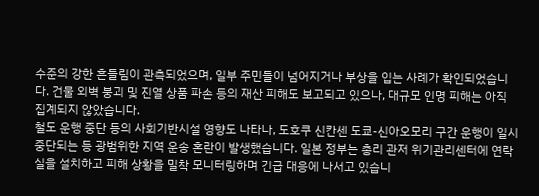수준의 강한 흔들림이 관측되었으며, 일부 주민들이 넘어지거나 부상을 입는 사례가 확인되었습니다. 건물 외벽 붕괴 및 진열 상품 파손 등의 재산 피해도 보고되고 있으나, 대규모 인명 피해는 아직 집계되지 않았습니다.
철도 운행 중단 등의 사회기반시설 영향도 나타나, 도호쿠 신칸센 도쿄-신아오모리 구간 운행이 일시 중단되는 등 광범위한 지역 운송 혼란이 발생했습니다. 일본 정부는 총리 관저 위기관리센터에 연락실을 설치하고 피해 상황을 밀착 모니터링하며 긴급 대응에 나서고 있습니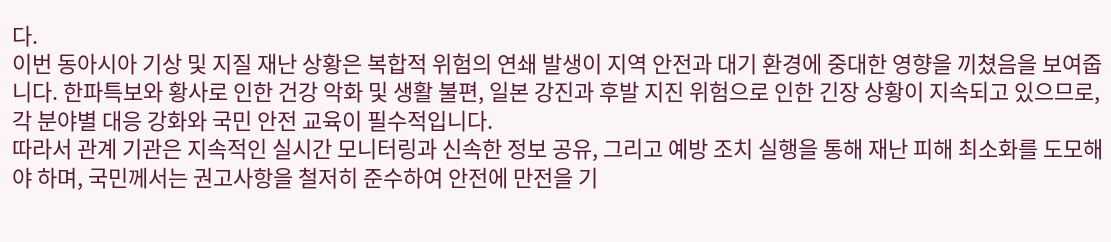다.
이번 동아시아 기상 및 지질 재난 상황은 복합적 위험의 연쇄 발생이 지역 안전과 대기 환경에 중대한 영향을 끼쳤음을 보여줍니다. 한파특보와 황사로 인한 건강 악화 및 생활 불편, 일본 강진과 후발 지진 위험으로 인한 긴장 상황이 지속되고 있으므로, 각 분야별 대응 강화와 국민 안전 교육이 필수적입니다.
따라서 관계 기관은 지속적인 실시간 모니터링과 신속한 정보 공유, 그리고 예방 조치 실행을 통해 재난 피해 최소화를 도모해야 하며, 국민께서는 권고사항을 철저히 준수하여 안전에 만전을 기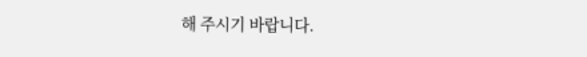해 주시기 바랍니다.